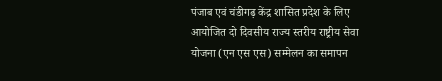पंजाब एवं चंडीगढ़ केंद्र शासित प्रदेश के लिए आयोजित दो दिवसीय राज्य स्तरीय राष्ट्रीय सेवा योजना (एन एस एस) सम्मेलन का समापन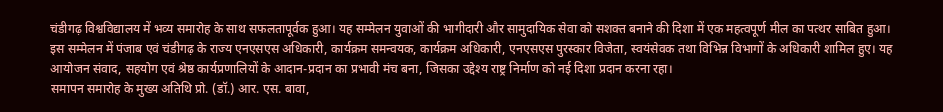चंडीगढ़ विश्वविद्यालय में भव्य समारोह के साथ सफलतापूर्वक हुआ। यह सम्मेलन युवाओं की भागीदारी और सामुदायिक सेवा को सशक्त बनाने की दिशा में एक महत्वपूर्ण मील का पत्थर साबित हुआ।
इस सम्मेलन में पंजाब एवं चंडीगढ़ के राज्य एनएसएस अधिकारी, कार्यक्रम समन्वयक, कार्यक्रम अधिकारी, एनएसएस पुरस्कार विजेता, स्वयंसेवक तथा विभिन्न विभागों के अधिकारी शामिल हुए। यह आयोजन संवाद, सहयोग एवं श्रेष्ठ कार्यप्रणालियों के आदान-प्रदान का प्रभावी मंच बना, जिसका उद्देश्य राष्ट्र निर्माण को नई दिशा प्रदान करना रहा।
समापन समारोह के मुख्य अतिथि प्रो. (डॉ.) आर. एस. बावा,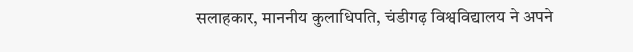सलाहकार, माननीय कुलाधिपति, चंडीगढ़ विश्वविद्यालय ने अपने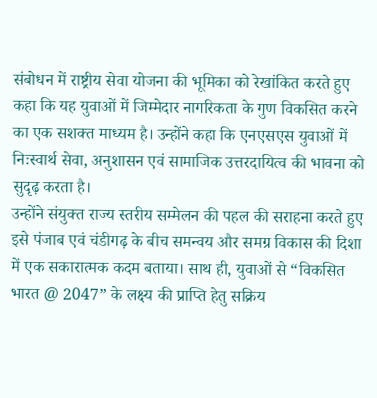संबोधन में राष्ट्रीय सेवा योजना की भूमिका को रेखांकित करते हुए कहा कि यह युवाओं में जिम्मेदार नागरिकता के गुण विकसित करने का एक सशक्त माध्यम है। उन्होंने कहा कि एनएसएस युवाओं में निःस्वार्थ सेवा, अनुशासन एवं सामाजिक उत्तरदायित्व की भावना को सुदृढ़ करता है।
उन्होंने संयुक्त राज्य स्तरीय सम्मेलन की पहल की सराहना करते हुए इसे पंजाब एवं चंडीगढ़ के बीच समन्वय और समग्र विकास की दिशा में एक सकारात्मक कदम बताया। साथ ही, युवाओं से “विकसित भारत @ 2047” के लक्ष्य की प्राप्ति हेतु सक्रिय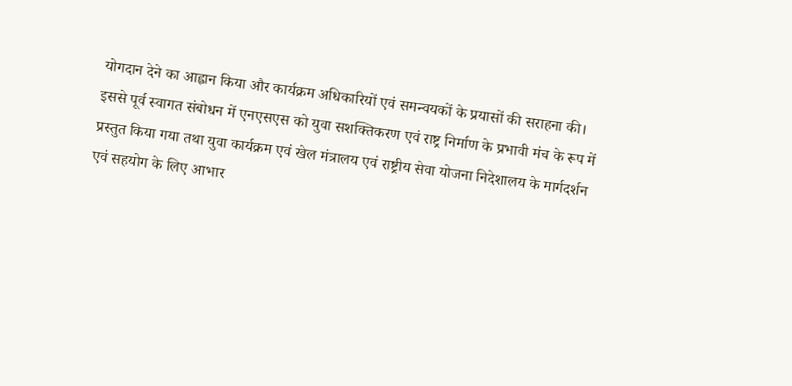योगदान देने का आह्वान किया और कार्यक्रम अधिकारियों एवं समन्वयकों के प्रयासों की सराहना की।
इससे पूर्व स्वागत संबोधन में एनएसएस को युवा सशक्तिकरण एवं राष्ट्र निर्माण के प्रभावी मंच के रूप में प्रस्तुत किया गया तथा युवा कार्यक्रम एवं खेल मंत्रालय एवं राष्ट्रीय सेवा योजना निदेशालय के मार्गदर्शन एवं सहयोग के लिए आभार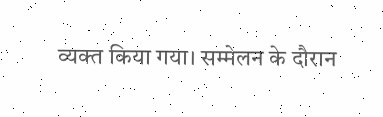व्यक्त किया गया। सम्मेलन के दौरान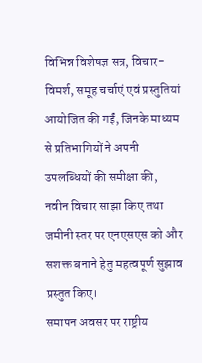विभिन्न विशेषज्ञ सत्र, विचार-विमर्श, समूह चर्चाएं एवं प्रस्तुतियां आयोजित की गईं, जिनके माध्यम से प्रतिभागियों ने अपनी उपलब्धियों की समीक्षा की, नवीन विचार साझा किए तथा जमीनी स्तर पर एनएसएस को और सशक्त बनाने हेतु महत्वपूर्ण सुझाव प्रस्तुत किए।
समापन अवसर पर राष्ट्रीय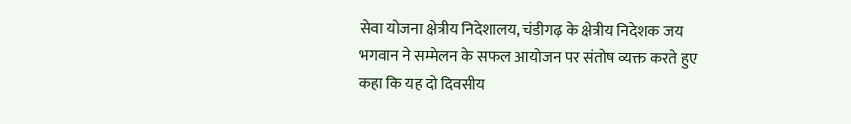सेवा योजना क्षेत्रीय निदेशालय, चंडीगढ़ के क्षेत्रीय निदेशक जय भगवान ने सम्मेलन के सफल आयोजन पर संतोष व्यक्त करते हुए कहा कि यह दो दिवसीय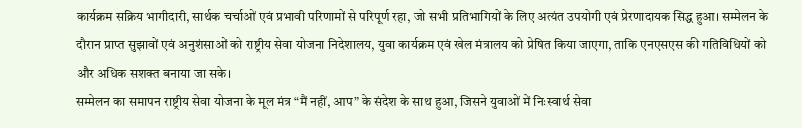कार्यक्रम सक्रिय भागीदारी, सार्थक चर्चाओं एवं प्रभावी परिणामों से परिपूर्ण रहा, जो सभी प्रतिभागियों के लिए अत्यंत उपयोगी एवं प्रेरणादायक सिद्ध हुआ। सम्मेलन के दौरान प्राप्त सुझावों एवं अनुशंसाओं को राष्ट्रीय सेवा योजना निदेशालय, युवा कार्यक्रम एवं खेल मंत्रालय को प्रेषित किया जाएगा, ताकि एनएसएस की गतिविधियों को और अधिक सशक्त बनाया जा सके।
सम्मेलन का समापन राष्ट्रीय सेवा योजना के मूल मंत्र “मैं नहीं, आप” के संदेश के साथ हुआ, जिसने युवाओं में निःस्वार्थ सेवा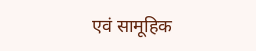एवं सामूहिक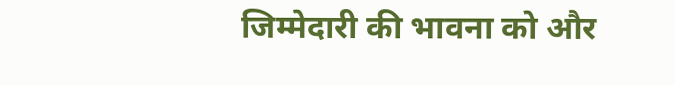जिम्मेदारी की भावना को और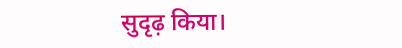सुदृढ़ किया।